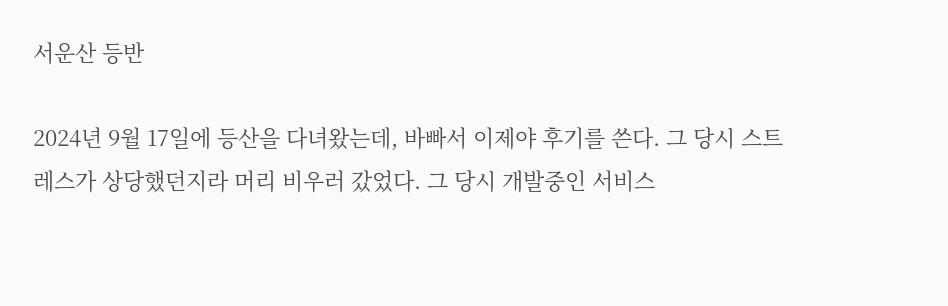서운산 등반

2024년 9월 17일에 등산을 다녀왔는데, 바빠서 이제야 후기를 쓴다. 그 당시 스트레스가 상당했던지라 머리 비우러 갔었다. 그 당시 개발중인 서비스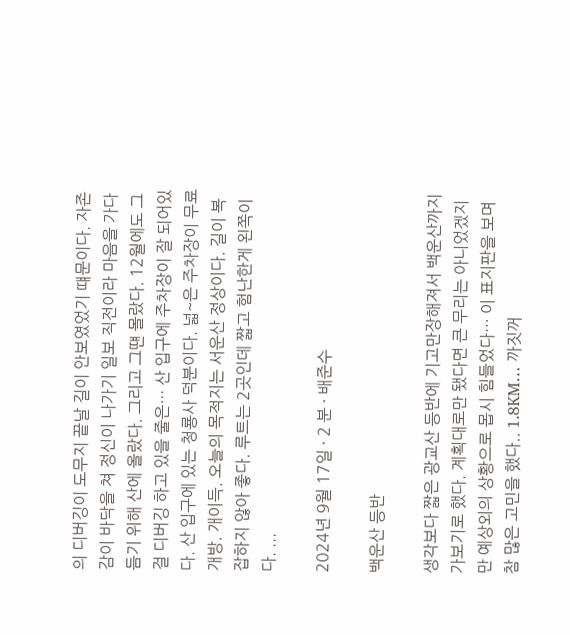의 디버깅이 도무지 끝날 길이 안보였었기 떄문이다. 자존감이 바닥을 쳐 정신이 나가기 일보 직전이라 마음을 가다듬기 위해 산에 올랐다. 그리고 그떈 몰랐다. 12월에도 그걸 디버깅 하고 있을 줄은… 산 입구에 주차장이 잘 되어있다. 산 입구에 있는 청룡사 덕분이다. 넓~은 주차장이 무료개방. 개이득. 오늘의 목적지는 서운산 정상이다. 길이 복잡하지 않아 좋다. 루트는 2곳인데 짧고 험난한게 왼쪽이다. ...

2024년 9월 17일 · 2 분 · 배준수

백운산 등반

생각보다 짧은 광교산 등반에 기고만장해져서 백운산까지 가보기로 했다. 계획대로만 됐다면 큰 무리는 아니었겠지만 예상외의 상황으로 몹시 힘들었다… 이 표지판을 보며 참 많은 고민을 했다.. 1.8KM… 까짓꺼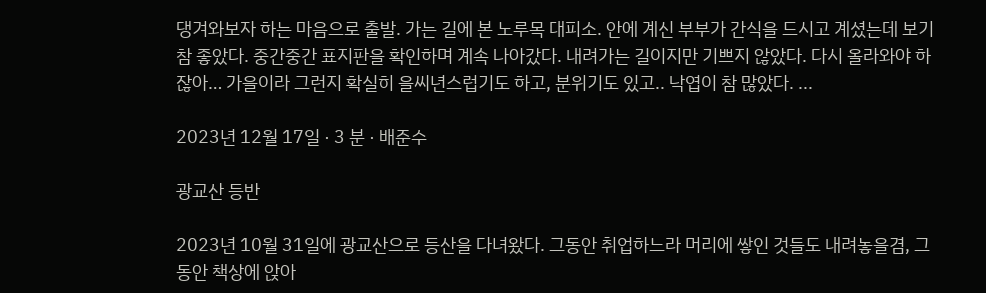댕겨와보자 하는 마음으로 출발. 가는 길에 본 노루목 대피소. 안에 계신 부부가 간식을 드시고 계셨는데 보기 참 좋았다. 중간중간 표지판을 확인하며 계속 나아갔다. 내려가는 길이지만 기쁘지 않았다. 다시 올라와야 하잖아… 가을이라 그런지 확실히 을씨년스럽기도 하고, 분위기도 있고.. 낙엽이 참 많았다. ...

2023년 12월 17일 · 3 분 · 배준수

광교산 등반

2023년 10월 31일에 광교산으로 등산을 다녀왔다. 그동안 취업하느라 머리에 쌓인 것들도 내려놓을겸, 그동안 책상에 앉아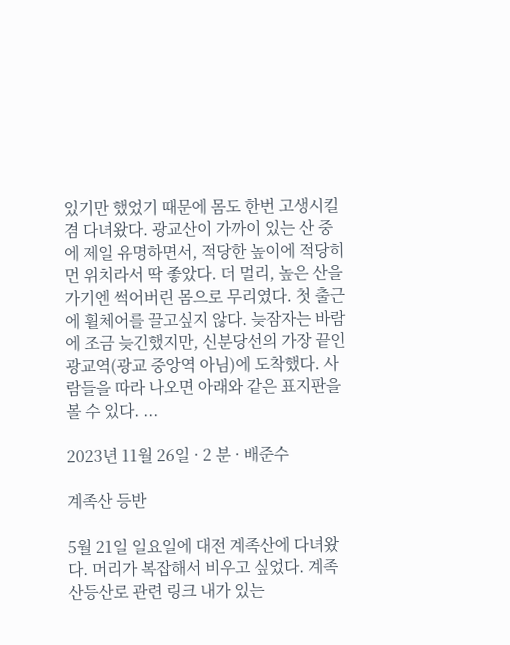있기만 했었기 때문에 몸도 한번 고생시킬겸 다녀왔다. 광교산이 가까이 있는 산 중에 제일 유명하면서, 적당한 높이에 적당히 먼 위치라서 딱 좋았다. 더 멀리, 높은 산을 가기엔 썩어버린 몸으로 무리였다. 첫 출근에 휠체어를 끌고싶지 않다. 늦잠자는 바람에 조금 늦긴했지만, 신분당선의 가장 끝인 광교역(광교 중앙역 아님)에 도착했다. 사람들을 따라 나오면 아래와 같은 표지판을 볼 수 있다. ...

2023년 11월 26일 · 2 분 · 배준수

계족산 등반

5월 21일 일요일에 대전 계족산에 다녀왔다. 머리가 복잡해서 비우고 싶었다. 계족산등산로 관련 링크 내가 있는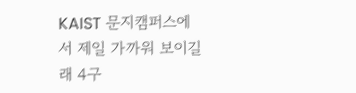KAIST 문지캠퍼스에서 제일 가까워 보이길래 4구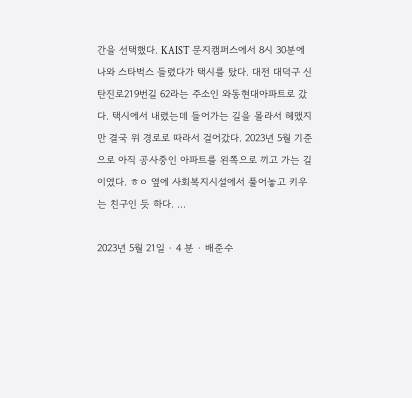간을 선택했다. KAIST 문지캠퍼스에서 8시 30분에 나와 스타벅스 들렸다가 택시를 탔다. 대전 대덕구 신탄진로219번길 62라는 주소인 와동현대아파트로 갔다. 택시에서 내렸는데 들어가는 길을 몰라서 헤맸지만 결국 위 경로로 따라서 걸어갔다. 2023년 5월 기준으로 아직 공사중인 아파트를 왼쪽으로 끼고 가는 길이였다. ㅎㅇ 옆에 사회복지시설에서 풀어놓고 키우는 친구인 듯 하다. ...

2023년 5월 21일 · 4 분 · 배준수